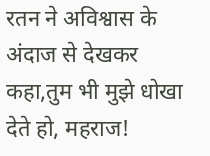रतन ने अविश्वास के अंदाज से देखकर कहा,तुम भी मुझे धोखा देते हो, महराज!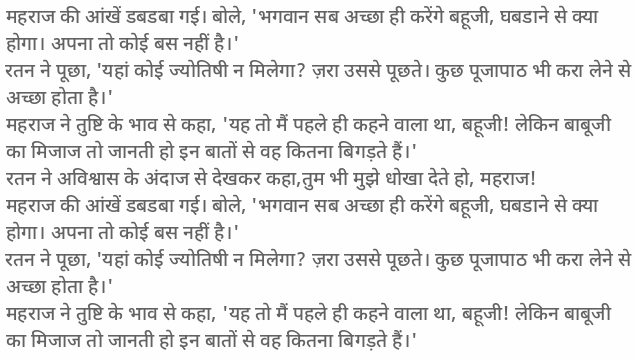महराज की आंखें डबडबा गई। बोले, 'भगवान सब अच्छा ही करेंगे बहूजी, घबडाने से क्या होगा। अपना तो कोई बस नहीं है।'
रतन ने पूछा, 'यहां कोई ज्योतिषी न मिलेगा? ज़रा उससे पूछते। कुछ पूजापाठ भी करा लेने से अच्छा होता है।'
महराज ने तुष्टि के भाव से कहा, 'यह तो मैं पहले ही कहने वाला था, बहूजी! लेकिन बाबूजी का मिजाज तो जानती हो इन बातों से वह कितना बिगड़ते हैं।'
रतन ने अविश्वास के अंदाज से देखकर कहा,तुम भी मुझे धोखा देते हो, महराज!
महराज की आंखें डबडबा गई। बोले, 'भगवान सब अच्छा ही करेंगे बहूजी, घबडाने से क्या होगा। अपना तो कोई बस नहीं है।'
रतन ने पूछा, 'यहां कोई ज्योतिषी न मिलेगा? ज़रा उससे पूछते। कुछ पूजापाठ भी करा लेने से अच्छा होता है।'
महराज ने तुष्टि के भाव से कहा, 'यह तो मैं पहले ही कहने वाला था, बहूजी! लेकिन बाबूजी का मिजाज तो जानती हो इन बातों से वह कितना बिगड़ते हैं।'